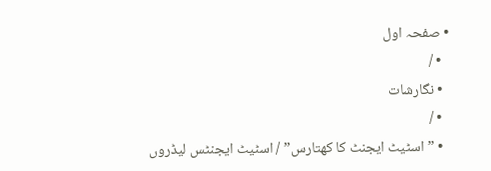• صفحہ اول
  • /
  • نگارشات
  • /
  • ” اسٹیٹ ایجنٹ کا کھتارس” / اسٹیٹ ایجنٹس لیڈروں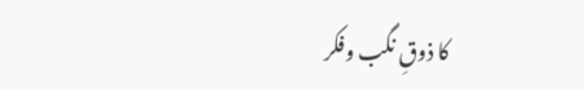کا ذوقِ نگب وفکر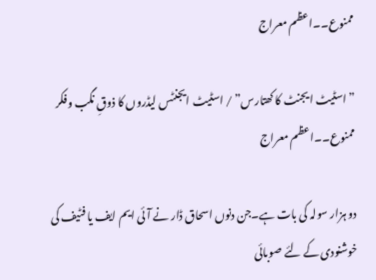ممنوع۔۔اعظم معراج

” اسٹیٹ ایجنٹ کا کھتارس” / اسٹیٹ ایجنٹس لیڈروں کا ذوقِ نگب وفکر ممنوع۔۔اعظم معراج

دو ہزار سولہ کی بات ہے۔جن دنوں اسحاق ڈار نے آئی ایم ایف یا فٹیف کی خوشنودی کے لئے صوبائی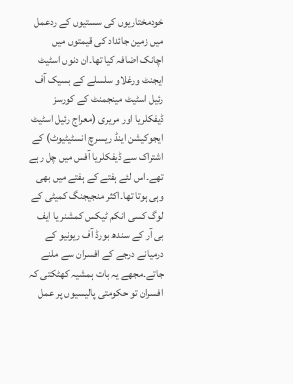خودمختاریوں کی سستیوں کے ردعمل میں زمین جائداد کی قیمتوں میں اچانک اضافہ کیا تھا۔ان دنوں اسٹیٹ ایجنٹ ورغلاو سلسلے کے بسیک آف رئیل اسٹیٹ مینجمنٹ کے کورسز ڈیفکلریا اور مریری (معراج رئیل اسٹیٹ ایجوکیشن اینڈ ریسرچ انسٹیٹیوٹ) کے اشتراک سے ڈیفکلریا آفس میں چل رہے تھے۔اس لئے ہفتے کے ہفتے میں بھی وہی ہوتا تھا۔اکثر منجیجنگ کمیٹی کے لوگ کسی انکم ٹیکس کمشنر یا ایف بی آر کے سندھ بورڈ آف ریونیو کے درمیانے درجے کے افسران سے ملنے جاتے۔مجھے یہ بات ہمشیہ کھٹکتی کہ افسران تو حکومتی پالیسیوں پر عمل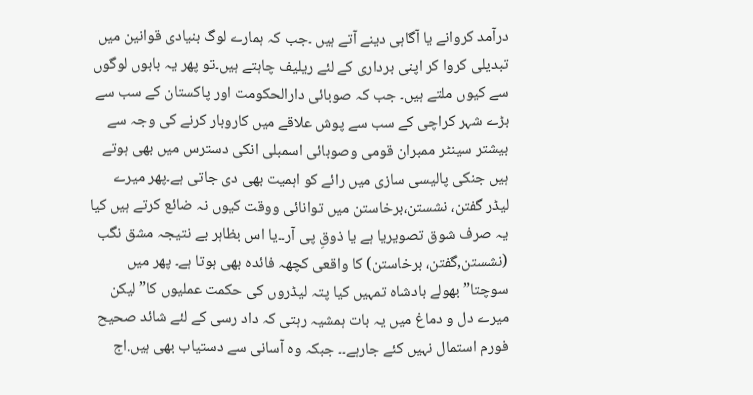درآمد کروانے یا آگاہی دینے آتے ہیں ۔جب کہ ہمارے لوگ بنیادی قوانین میں تبدیلی کروا کر اپنی برداری کے لئے ریلیف چاہتے ہیں۔تو پھر یہ بابوں لوگوں سے کیوں ملتے ہیں۔ جب کہ صوبائی دارالحکومت اور پاکستان کے سب سے بڑے شہر کراچی کے سب سے پوش علاقے میں کاروبار کرنے کی وجہ سے بیشتر سینٹر ممبران قومی وصوبائی اسمبلی انکی دسترس میں بھی ہوتے ہیں جنکی پالیسی سازی میں رائے کو اہمیت بھی دی جاتی ہے۔پھر میرے لیڈر گفتن، نشستن،برخاستن میں توانائی ووقت کیوں نہ ضائع کرتے ہیں کیا یہ صرف شوق تصویریا ہے یا ذوقِ پی آر۔۔یا اس بظاہر بے نتیجہ مشق نگب (نشستن,گفتن، برخاستن) کا واقعی کچھہ فائدہ بھی ہوتا ہے۔ پھر میں سوچتا” بھولے بادشاہ تمہیں کیا پتہ لیڈروں کی حکمت عملیوں کا” لیکن میرے دل و دماغ میں یہ بات ہمشیہ رہتی کہ داد رسی کے لئے شائد صحیح فورم استمال نہیں کئے جارہے۔۔ جبکہ وہ آسانی سے دستیاب بھی ہیں.اج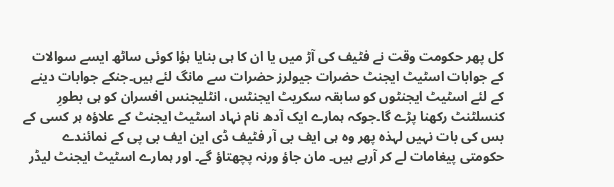کل پھر حکومت وقت نے فٹیف کی آڑ میں یا ان کا ہی بنایا ہؤا کوئی ساٹھ ایسے سوالات کے جوابات اسٹیٹ ایجنٹ حضرات جیولرز حضرات سے مانگ لئے ہیں۔جنکے جوابات دینے کے لئے اسٹیٹ ایجنٹوں کو سابقہ سکریٹ ایجنٹس، انٹلیجنس افسران کو ہی بطورِ کنسلٹنٹ رکھنا پڑے گا۔جوکہ ہمارے ایک آدھ نام نہاد اسٹیٹ ایجنٹ کے علاؤہ ہر کسی کے بس کی بات نہیں لہذہ پھر وہ ہی ایف بی آر فٹیف ڈی این ایف بی پی کے نمائندے حکومتی پیغامات لے کر آرہے ہیں۔ مان جاؤ ورنہ پچھتاؤ گے۔ اور ہمارے اسٹیٹ ایجنٹ لیڈر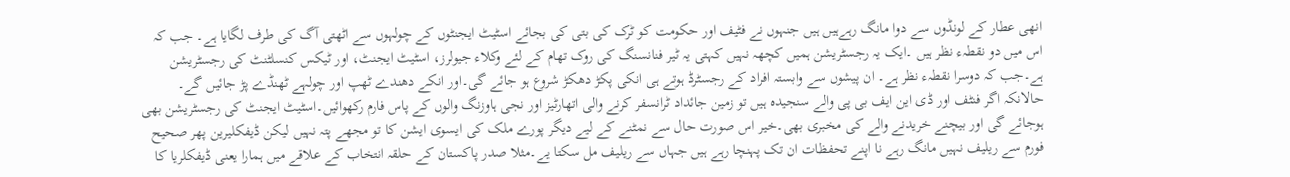انھی عطار کے لونڈوں سے دوا مانگ رہےہیں ہیں جنہوں نے فٹیف اور حکومت کو ٹرک کی بتی کی بجائے اسٹیٹ ایجنٹوں کے چولہوں سے اٹھتی آگ کی طرف لگایا ہے۔ جب کہ اس میں دو نقطہء نظر ہیں ۔ایک یہ رجسٹریشن ہمیں کچھہ نہیں کہتی یہ ٹیر فنانسنگ کی روک تھام کے لئے وکلاء جیولرز، اسٹیٹ ایجنٹ، اور ٹیکس کنسلٹنٹ کی رجسٹریشن ہے۔جب کہ دوسرا نقطہء نظر ہے۔ ان پیشوں سے وابستہ افراد کے رجسٹرڈ ہوتے ہی انکی پکڑ دھکڑ شروع ہو جائے گی۔اور انکے دھندے ٹھپ اور چولہے ٹھنڈے پڑ جائیں گے۔ حالانکہ اگر فنٹف اور ڈی این ایف بی پی والے سنجیدہ ہیں تو زمین جائداد ٹرانسفر کرنے والی اتھارٹیز اور نجی ہاوزنگ والوں کے پاس فارم رکھوائیں۔اسٹیٹ ایجنٹ کی رجسٹریشن بھی ہوجائے گی اور بیچنے خریدنے والے کی مخبری بھی۔خیر اس صورت حال سے نمٹنے کے لیے دیگر پورے ملک کی ایسوی ایشن کا تو مجھے پتہ نہیں لیکن ڈیفکلیرین پھر صحیح فورم سے ریلیف نہیں مانگ رہے نا اپنے تحفظات ان تک پہنچا رہے ہیں جہاں سے ریلیف مل سکتا یے۔مثلا صدر پاکستان کے حلقہ انتخاب کے علاقے میں ہمارا یعنی ڈیفکلریا کا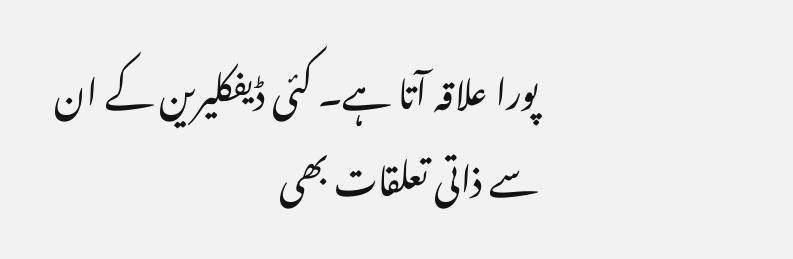پورا علاقہ آتا ہے۔ کئی ڈیفکلیرین کے ان سے ذاتی تعلقات بھی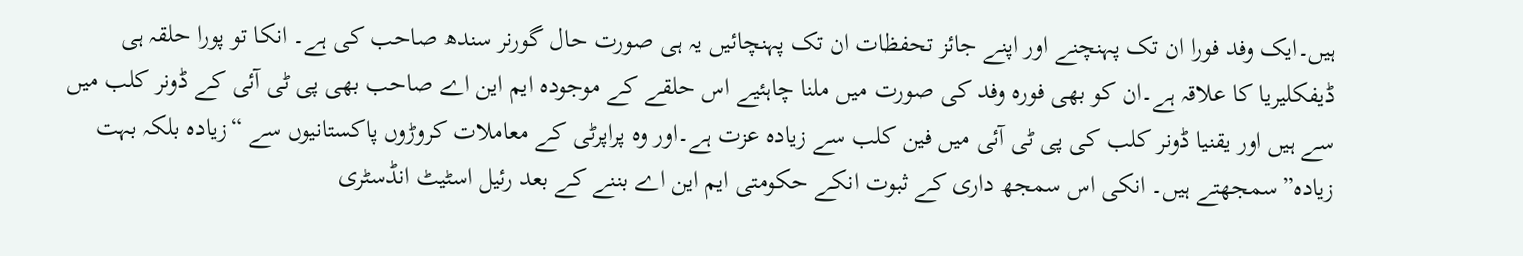ہیں۔ایک وفد فورا ان تک پہنچنے اور اپنے جائز تحفظات ان تک پہنچائیں یہ ہی صورت حال گورنر سندھ صاحب کی ہے۔ انکا تو پورا حلقہ ہی ڈیفکلیریا کا علاقہ ہے۔ان کو بھی فورہ وفد کی صورت میں ملنا چاہئیے اس حلقے کے موجودہ ایم این اے صاحب بھی پی ٹی آئی کے ڈونر کلب میں سے ہیں اور یقنیا ڈونر کلب کی پی ٹی آئی میں فین کلب سے زیادہ عزت ہے۔اور وہ پراپرٹی کے معاملات کروڑوں پاکستانیوں سے “زیادہ بلکہ بہت زیادہ”سمجھتے ہیں۔ انکی اس سمجھ داری کے ثبوت انکے حکومتی ایم این اے بننے کے بعد رئیل اسٹیٹ انڈسٹری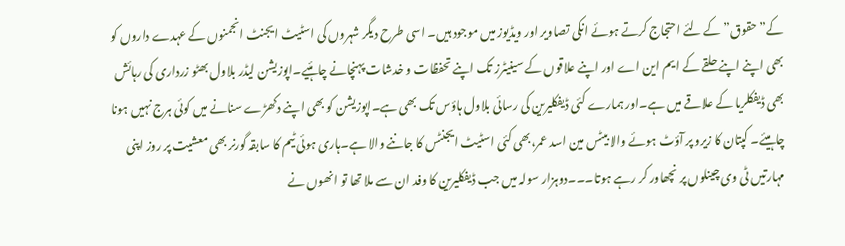کے” حقوق” کے لئے احتجاج کرتے ہوئے انکی تصاویر اور ویڈیوز میں موجود ہیں۔ اسی طرح دیگر شہروں کی اسٹیٹ ایجنٹ انجمنوں کے عہدے داروں کو بھی اپنے اپنے حلقے کے ایم این اے اور اپنے علاقوں کے سینیٹرز تک اپنے تحفظات و خدشات پہنچانے چاہئیے۔اپوزیشن لیڈر بلاول بھٹو زرداری کی رہائش بھی ڈیفکلریا کے علاقے میں ہے۔اور ہمارے کئی ڈیفکلیرین کی رسائی بلاول ہاؤس تک بھی ہے۔اپوزیشن کو بھی اپنے دکھڑے سنانے میں کوئی ہرج نہیں ہونا چاہیئے۔ کپتان کا زیرو پر آؤٹ ہوئے والا بیٹس مین اسد عمر،بھی کئی اسٹیٹ ایجنٹس کا جاننے والا ہے۔ہاری ہوئی ٹیم کا سابقہ گورنر بھی معشیت پر روز اپنی مہارتیں ٹی وی چینلوں پر نچھاور کر رہے ہوتا۔۔۔دوہزار سولہ میں جب ڈیفکلیرین کا وفد ان سے ملا تھا تو انھوں نے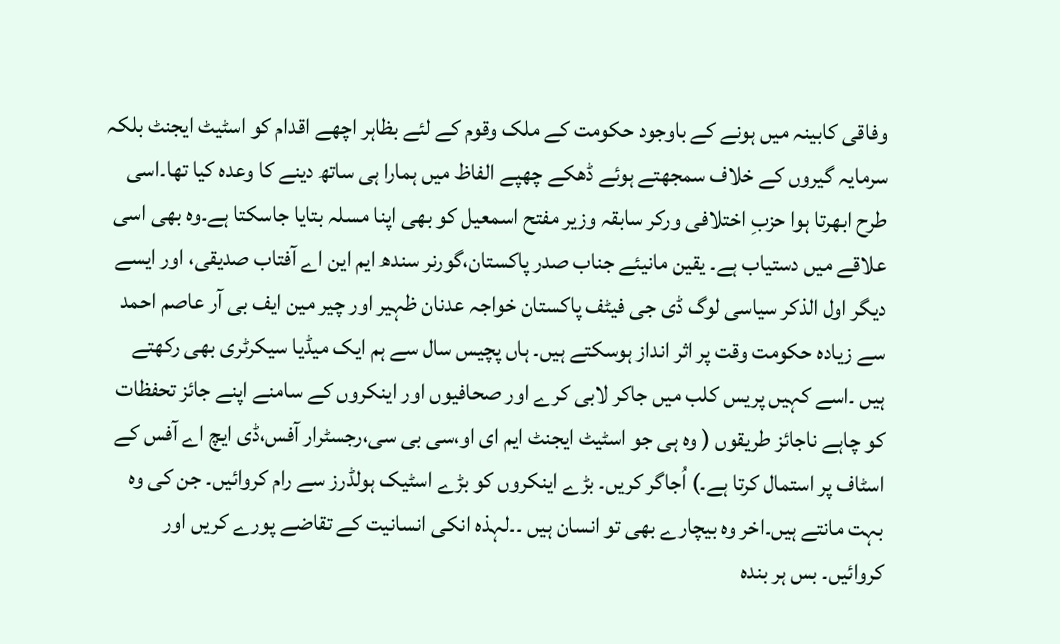وفاقی کابینہ میں ہونے کے باوجود حکومت کے ملک وقوم کے لئے بظاہر اچھے اقدام کو اسٹیٹ ایجنٹ بلکہ سرمایہ گیروں کے خلاف سمجھتے ہوئے ڈھکے چھپے الفاظ میں ہمارا ہی ساتھ دینے کا وعدہ کیا تھا۔اسی طرح ابھرتا ہوا حزبِ اختلافی ورکر سابقہ وزیر مفتح اسمعیل کو بھی اپنا مسلہ بتایا جاسکتا ہے۔وہ بھی اسی علاقے میں دستیاب ہے۔ یقین مانیئے جناب صدر پاکستان،گورنر سندھ ایم این اے آفتاب صدیقی، اور ایسے دیگر اول الذکر سیاسی لوگ ڈی جی فیٹف پاکستان خواجہ عدنان ظہیر اور چیر مین ایف بی آر عاصم احمد سے زیادہ حکومت وقت پر اثر انداز ہوسکتے ہیں۔ ہاں پچیس سال سے ہم ایک میڈیا سیکرٹری بھی رکھتے ہیں ۔اسے کہیں پریس کلب میں جاکر لابی کرے اور صحافیوں اور اینکروں کے سامنے اپنے جائز تحفظات کو چاہے ناجائز طریقوں ( وہ ہی جو اسٹیٹ ایجنٹ ایم ای او،سی بی سی،رجسٹرار آفس،ڈی ایچ اے آفس کے اسٹاف پر استمال کرتا ہے۔) اُجاگر کریں۔ بڑے اینکروں کو بڑے اسٹیک ہولڈرز سے رام کروائیں۔ جن کی وہ بہت مانتے ہیں۔اخر وہ بیچارے بھی تو انسان ہیں ۔۔لہذہ انکی انسانیت کے تقاضے پورے کریں اور کروائیں۔ بس ہر بندہ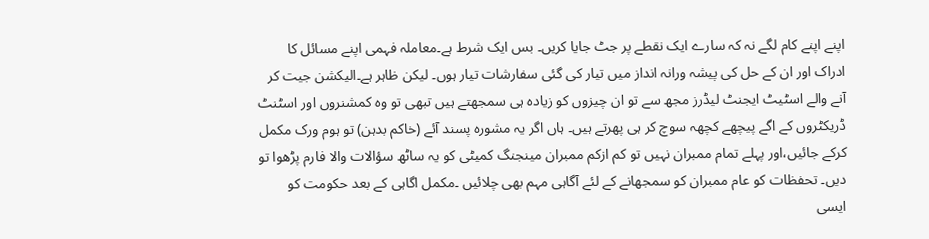اپنے اپنے کام لگے نہ کہ سارے ایک نقطے پر جٹ جایا کریں۔ بس ایک شرط ہے۔معاملہ فہمی اپنے مسائل کا ادراک اور ان کے حل کی پیشہ ورانہ انداز میں تیار کی گئی سفارشات تیار ہوں۔ لیکن ظاہر ہے۔الیکشن جیت کر آنے والے اسٹیٹ ایجنٹ لیڈرز مجھ سے تو ان چیزوں کو زیادہ ہی سمجھتے ہیں تبھی تو وہ کمشنروں اور اسٹنٹ ڈریکٹروں کے اگے پیچھے کچھہ سوچ کر ہی پھرتے ہیں۔ ہاں اگر یہ مشورہ پسند آئے (خاکم بدہن) تو ہوم ورک مکمل کرکے جائیں،اور پہلے تمام ممبران نہیں تو کم ازکم ممبران مینجنگ کمیٹی کو یہ ساٹھ سؤالات والا فارم پڑھوا تو دیں۔ تحفظات کو عام ممبران کو سمجھانے کے لئے آگاہی مہم بھی چلائیں ۔مکمل اگاہی کے بعد حکومت کو ایسی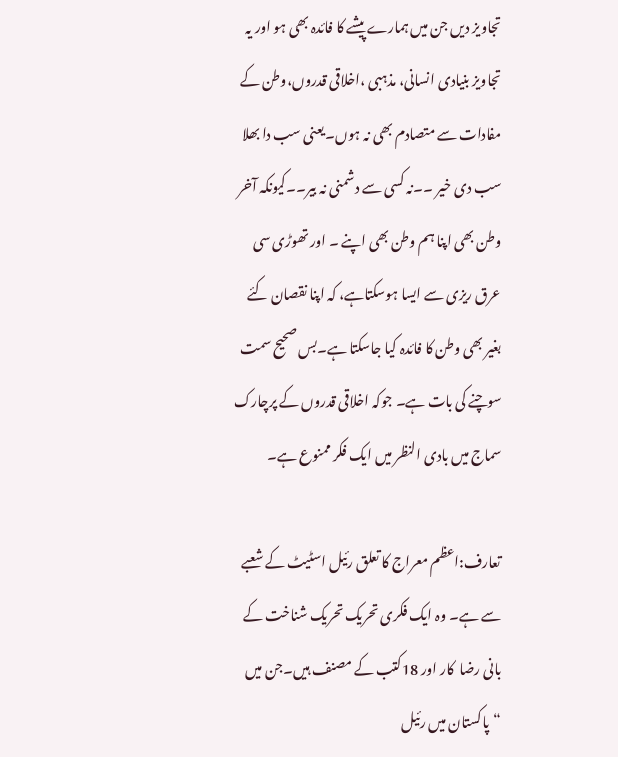تجاویز دیں جن میں ہمارے پیشے کا فائدہ بھی ہو اور یہ تجاویز بنیادی انسانی، مذہبی ،اخلاقی قدروں،وطن کے مفادات سے متصادم بھی نہ ہوں۔یعنی سب دا بھلا سب دی خیر ۔۔نہ کسی سے دشمنی نہ بیر۔۔کیونکہ آخر وطن بھی اپنا ہم وطن بھی اپنے ۔ اور تھوڑی سی عرق ریزی سے ایسا ہوسکتاہے، کہ اپنا نقصان کئے بغیر بھی وطن کا فائدہ کیا جاسکتا ہے۔بس صحیح سمت سوچنے کی بات ہے۔ جوکہ اخلاقی قدروں کے پرچارک سماج میں بادی النظر میں ایک فکر ممنوع ہے۔

تعارف:اعظم معراج کا تعلق رئیل اسٹیٹ کے شعبے سے ہے۔ وہ ایک فکری تحریک تحریک شناخت کے بانی رضا  کار اور 18کتب کے مصنف ہیں۔جن میں “پاکستان میں رئیل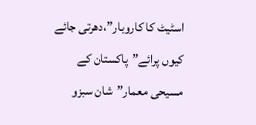اسٹیٹ کا کاروبار”،دھرتی جائے کیوں پرائے”پاکستان کے مسیحی معمار”شان سبزو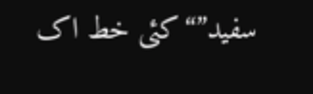سفید”“کئی خط اک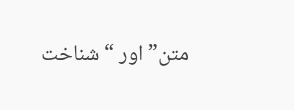متن” اور “شناخت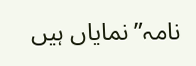نامہ”نمایاں ہیں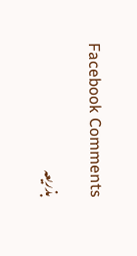Facebook Comments

بذریعہ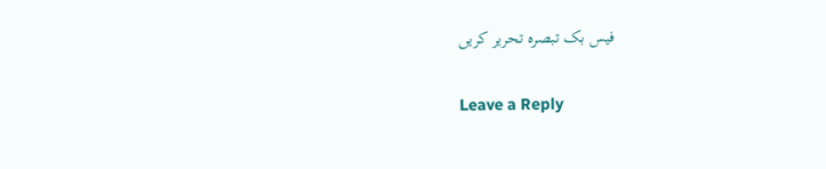فیس بک تبصرہ تحریر کریں

Leave a Reply